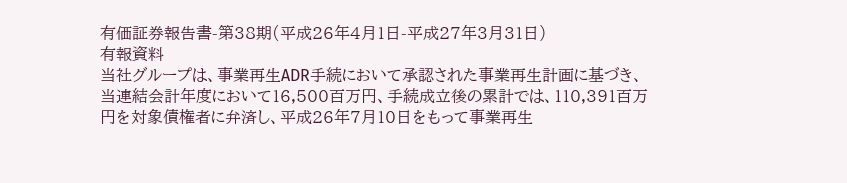有価証券報告書-第38期(平成26年4月1日-平成27年3月31日)
有報資料
当社グループは、事業再生ADR手続において承認された事業再生計画に基づき、当連結会計年度において16,500百万円、手続成立後の累計では、110,391百万円を対象債権者に弁済し、平成26年7月10日をもって事業再生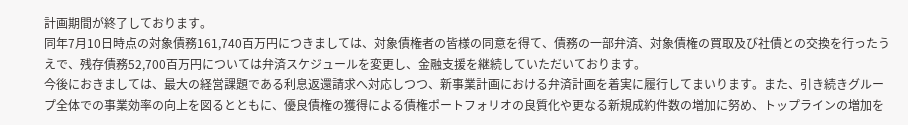計画期間が終了しております。
同年7月10日時点の対象債務161,740百万円につきましては、対象債権者の皆様の同意を得て、債務の一部弁済、対象債権の買取及び社債との交換を行ったうえで、残存債務52,700百万円については弁済スケジュールを変更し、金融支援を継続していただいております。
今後におきましては、最大の経営課題である利息返還請求へ対応しつつ、新事業計画における弁済計画を着実に履行してまいります。また、引き続きグループ全体での事業効率の向上を図るとともに、優良債権の獲得による債権ポートフォリオの良質化や更なる新規成約件数の増加に努め、トップラインの増加を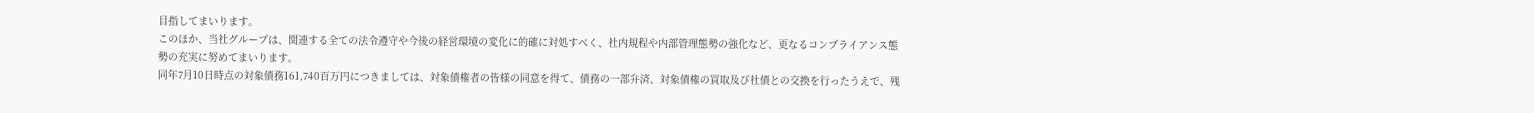目指してまいります。
このほか、当社グループは、関連する全ての法令遵守や今後の経営環境の変化に的確に対処すべく、社内規程や内部管理態勢の強化など、更なるコンプライアンス態勢の充実に努めてまいります。
同年7月10日時点の対象債務161,740百万円につきましては、対象債権者の皆様の同意を得て、債務の一部弁済、対象債権の買取及び社債との交換を行ったうえで、残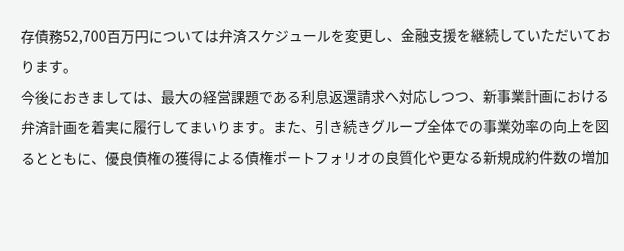存債務52,700百万円については弁済スケジュールを変更し、金融支援を継続していただいております。
今後におきましては、最大の経営課題である利息返還請求へ対応しつつ、新事業計画における弁済計画を着実に履行してまいります。また、引き続きグループ全体での事業効率の向上を図るとともに、優良債権の獲得による債権ポートフォリオの良質化や更なる新規成約件数の増加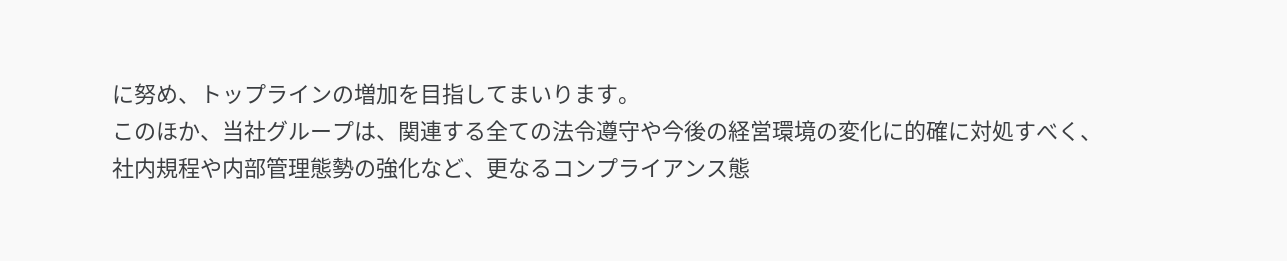に努め、トップラインの増加を目指してまいります。
このほか、当社グループは、関連する全ての法令遵守や今後の経営環境の変化に的確に対処すべく、社内規程や内部管理態勢の強化など、更なるコンプライアンス態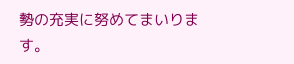勢の充実に努めてまいります。